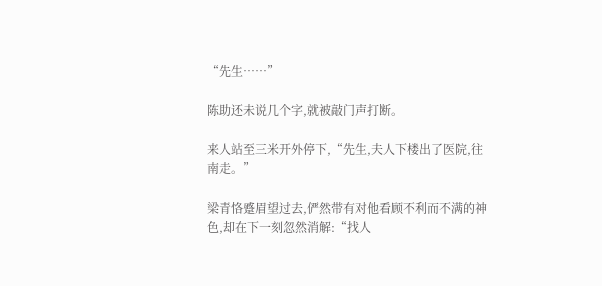“先生……”

陈助还未说几个字,就被敲门声打断。

来人站至三米开外停下,“先生,夫人下楼出了医院,往南走。”

梁青恪蹙眉望过去,俨然带有对他看顾不利而不满的神色,却在下一刻忽然消解:“找人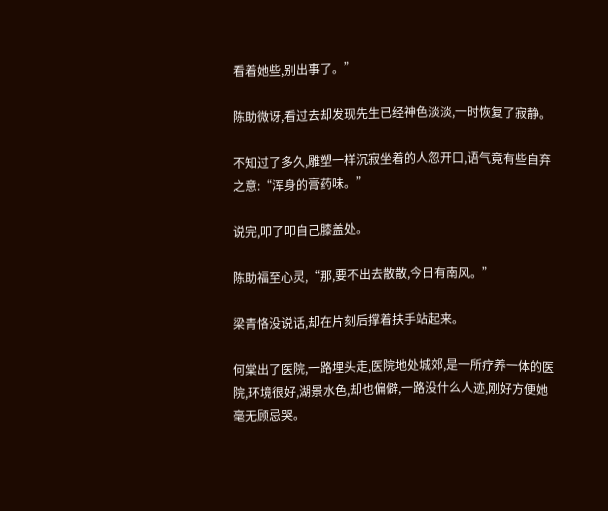看着她些,别出事了。”

陈助微讶,看过去却发现先生已经神色淡淡,一时恢复了寂静。

不知过了多久,雕塑一样沉寂坐着的人忽开口,语气竟有些自弃之意:“浑身的膏药味。”

说完,叩了叩自己膝盖处。

陈助福至心灵,“那,要不出去散散,今日有南风。”

梁青恪没说话,却在片刻后撑着扶手站起来。

何棠出了医院,一路埋头走,医院地处城郊,是一所疗养一体的医院,环境很好,湖景水色,却也偏僻,一路没什么人迹,刚好方便她毫无顾忌哭。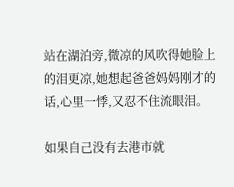站在湖泊旁,微凉的风吹得她脸上的泪更凉,她想起爸爸妈妈刚才的话,心里一悸,又忍不住流眼泪。

如果自己没有去港市就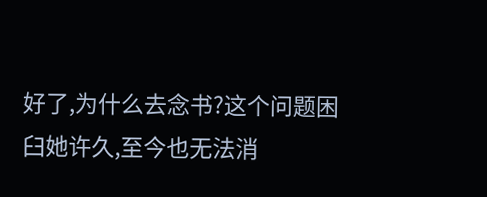好了,为什么去念书?这个问题困臼她许久,至今也无法消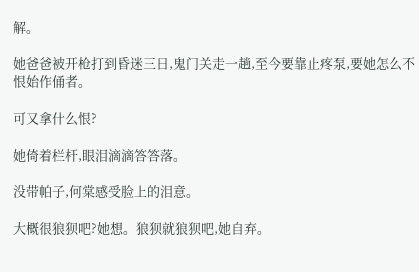解。

她爸爸被开枪打到昏迷三日,鬼门关走一趟,至今要靠止疼泵,要她怎么不恨始作俑者。

可又拿什么恨?

她倚着栏杆,眼泪滴滴答答落。

没带帕子,何棠感受脸上的泪意。

大概很狼狈吧?她想。狼狈就狼狈吧,她自弃。